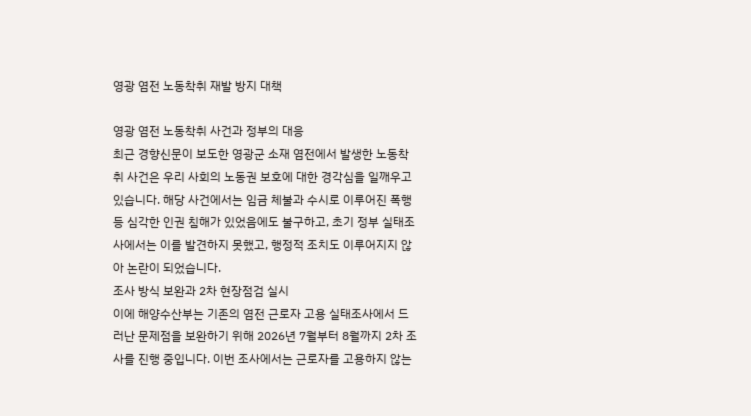영광 염전 노동착취 재발 방지 대책

영광 염전 노동착취 사건과 정부의 대응
최근 경향신문이 보도한 영광군 소재 염전에서 발생한 노동착취 사건은 우리 사회의 노동권 보호에 대한 경각심을 일깨우고 있습니다. 해당 사건에서는 임금 체불과 수시로 이루어진 폭행 등 심각한 인권 침해가 있었음에도 불구하고, 초기 정부 실태조사에서는 이를 발견하지 못했고, 행정적 조치도 이루어지지 않아 논란이 되었습니다.
조사 방식 보완과 2차 현장점검 실시
이에 해양수산부는 기존의 염전 근로자 고용 실태조사에서 드러난 문제점을 보완하기 위해 2026년 7월부터 8월까지 2차 조사를 진행 중입니다. 이번 조사에서는 근로자를 고용하지 않는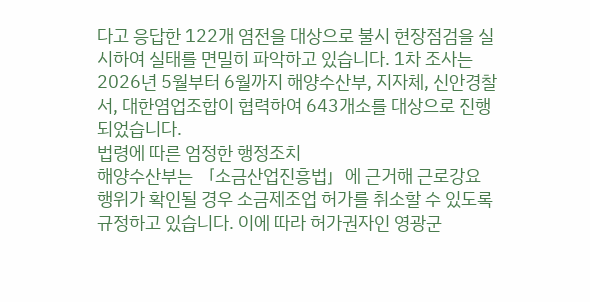다고 응답한 122개 염전을 대상으로 불시 현장점검을 실시하여 실태를 면밀히 파악하고 있습니다. 1차 조사는 2026년 5월부터 6월까지 해양수산부, 지자체, 신안경찰서, 대한염업조합이 협력하여 643개소를 대상으로 진행되었습니다.
법령에 따른 엄정한 행정조치
해양수산부는 「소금산업진흥법」에 근거해 근로강요 행위가 확인될 경우 소금제조업 허가를 취소할 수 있도록 규정하고 있습니다. 이에 따라 허가권자인 영광군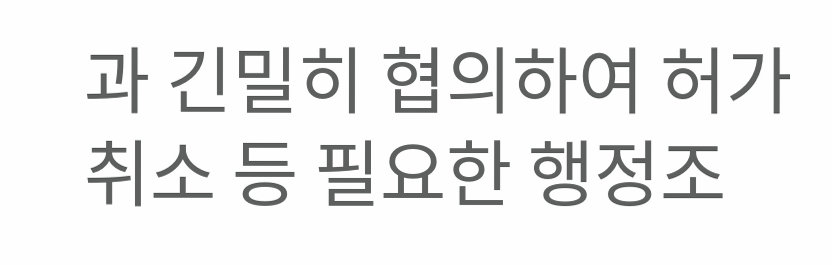과 긴밀히 협의하여 허가 취소 등 필요한 행정조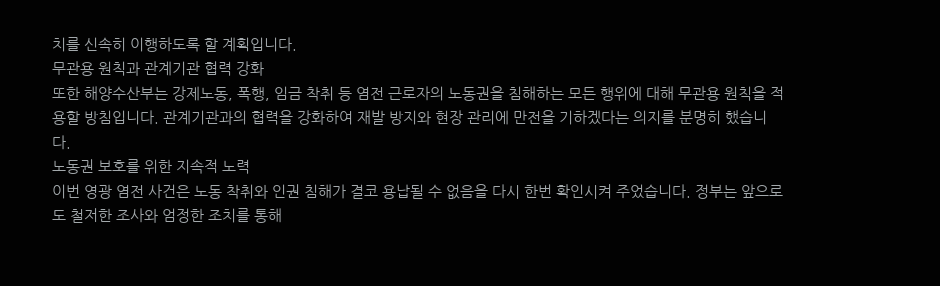치를 신속히 이행하도록 할 계획입니다.
무관용 원칙과 관계기관 협력 강화
또한 해양수산부는 강제노동, 폭행, 임금 착취 등 염전 근로자의 노동권을 침해하는 모든 행위에 대해 무관용 원칙을 적용할 방침입니다. 관계기관과의 협력을 강화하여 재발 방지와 현장 관리에 만전을 기하겠다는 의지를 분명히 했습니다.
노동권 보호를 위한 지속적 노력
이번 영광 염전 사건은 노동 착취와 인권 침해가 결코 용납될 수 없음을 다시 한번 확인시켜 주었습니다. 정부는 앞으로도 철저한 조사와 엄정한 조치를 통해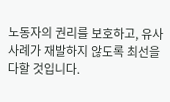노동자의 권리를 보호하고, 유사 사례가 재발하지 않도록 최선을 다할 것입니다.